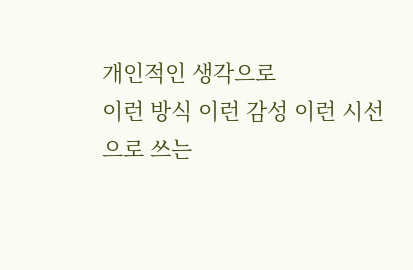개인적인 생각으로
이런 방식 이런 감성 이런 시선
으로 쓰는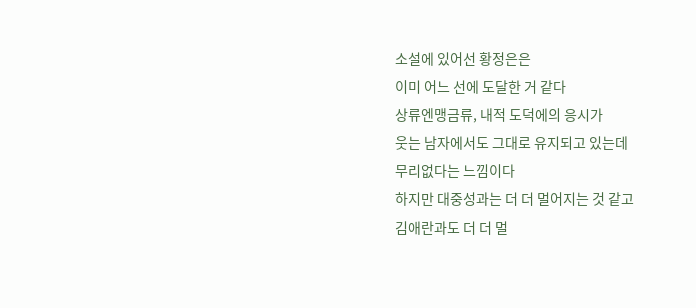소설에 있어선 황정은은
이미 어느 선에 도달한 거 같다
상류엔맹금류, 내적 도덕에의 응시가
웃는 남자에서도 그대로 유지되고 있는데
무리없다는 느낌이다
하지만 대중성과는 더 더 멀어지는 것 같고
김애란과도 더 더 멀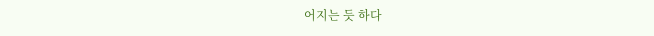어지는 듯 하다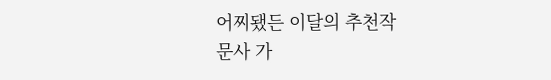어찌됐든 이달의 추천작
문사 가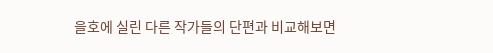을호에 실린 다른 작가들의 단편과 비교해보면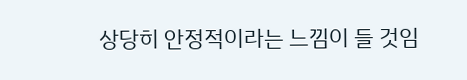상당히 안정적이라는 느낌이 들 것임